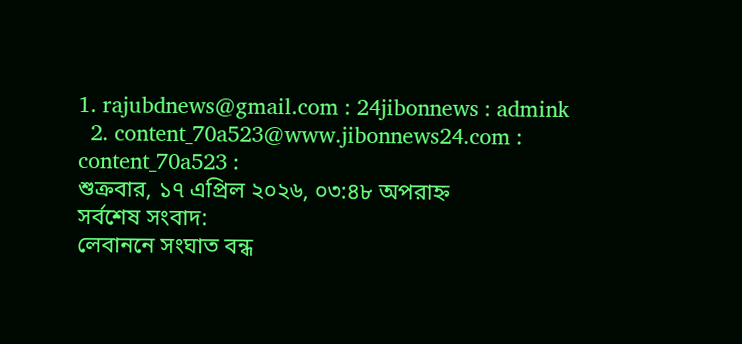1. rajubdnews@gmail.com : 24jibonnews : admink
  2. content_70a523@www.jibonnews24.com : content_70a523 :
শুক্রবার, ১৭ এপ্রিল ২০২৬, ০৩:৪৮ অপরাহ্ন
সর্বশেষ সংবাদ:
লেবাননে সংঘাত বন্ধ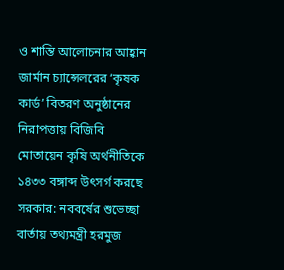ও শান্তি আলোচনার আহ্বান জার্মান চ্যান্সেলরের ‘কৃষক কার্ড’ বিতরণ অনুষ্ঠানের নিরাপত্তায় বিজিবি মোতায়েন কৃষি অর্থনীতিকে ১৪৩৩ বঙ্গাব্দ উৎসর্গ করছে সরকার: নববর্ষের শুভেচ্ছা বার্তায় তথ্যমন্ত্রী হরমুজ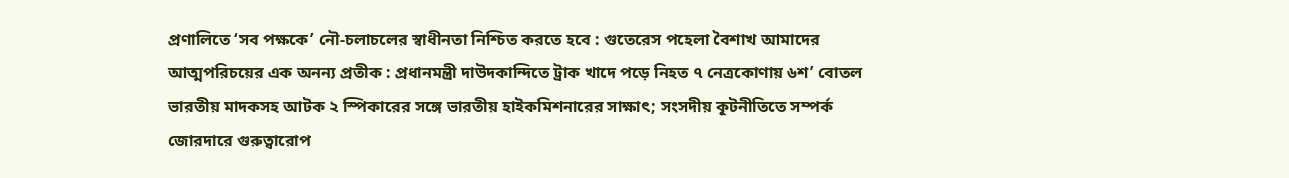প্রণালিতে ‘সব পক্ষকে’ নৌ-চলাচলের স্বাধীনতা নিশ্চিত করতে হবে : গুতেরেস পহেলা বৈশাখ আমাদের আত্মপরিচয়ের এক অনন্য প্রতীক : প্রধানমন্ত্রী দাউদকান্দিতে ট্রাক খাদে পড়ে নিহত ৭ নেত্রকোণায় ৬শ’ বোতল ভারতীয় মাদকসহ আটক ২ স্পিকারের সঙ্গে ভারতীয় হাইকমিশনারের সাক্ষাৎ; সংসদীয় কূটনীতিতে সম্পর্ক জোরদারে গুরুত্বারোপ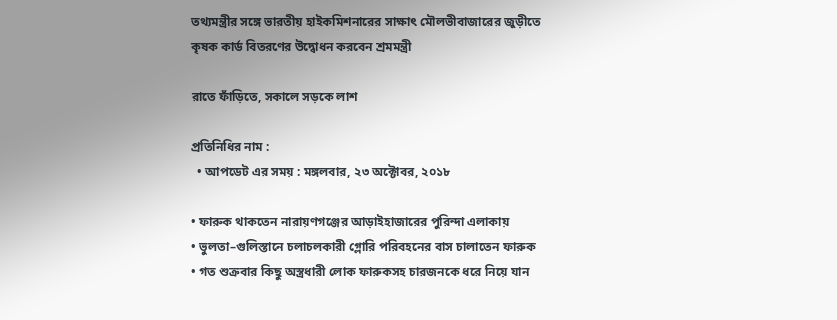তথ্যমন্ত্রীর সঙ্গে ভারতীয় হাইকমিশনারের সাক্ষাৎ মৌলভীবাজারের জুড়ীতে কৃষক কার্ড বিতরণের উদ্বোধন করবেন শ্রমমন্ত্রী

রাতে ফাঁড়িতে, সকালে সড়কে লাশ

প্রতিনিধির নাম :
  • আপডেট এর সময় : মঙ্গলবার, ২৩ অক্টোবর, ২০১৮

• ফারুক থাকতেন নারায়ণগঞ্জের আড়াইহাজারের পুরিন্দা এলাকায়
• ভুলতা–গুলিস্তানে চলাচলকারী গ্লোরি পরিবহনের বাস চালাতেন ফারুক
• গত শুক্রবার কিছু অস্ত্রধারী লোক ফারুকসহ চারজনকে ধরে নিয়ে যান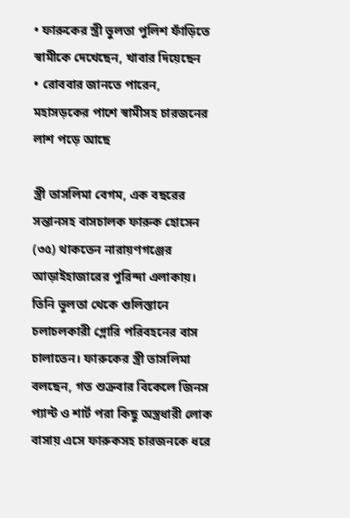• ফারুকের স্ত্রী ভুলতা পুলিশ ফাঁড়িতে স্বামীকে দেখেছেন, খাবার দিয়েছেন
• রোববার জানতে পারেন, মহাসড়কের পাশে স্বামীসহ চারজনের লাশ পড়ে আছে

স্ত্রী তাসলিমা বেগম, এক বছরের সন্তানসহ বাসচালক ফারুক হোসেন (৩৫) থাকতেন নারায়ণগঞ্জের আড়াইহাজারের পুরিন্দা এলাকায়। তিনি ভুলতা থেকে গুলিস্তানে চলাচলকারী গ্লোরি পরিবহনের বাস চালাতেন। ফারুকের স্ত্রী তাসলিমা বলছেন, গত শুক্রবার বিকেলে জিনস প্যান্ট ও শার্ট পরা কিছু অস্ত্রধারী লোক বাসায় এসে ফারুকসহ চারজনকে ধরে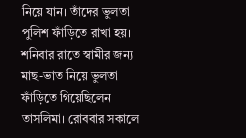নিয়ে যান। তাঁদের ভুলতা পুলিশ ফাঁড়িতে রাখা হয়। শনিবার রাতে স্বামীর জন্য মাছ-ভাত নিয়ে ভুলতা ফাঁড়িতে গিয়েছিলেন তাসলিমা। রোববার সকালে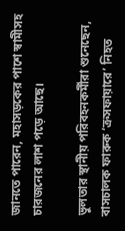জানতে পারেন, মহাসড়কের পাশে স্বামীসহ চারজনের লাশ পড়ে আছে।

ভুলতার স্থানীয় পরিবহনকর্মীরা শুনেছেন, বাসচালক ফারুক ‘ক্রসফায়ারে’ নিহত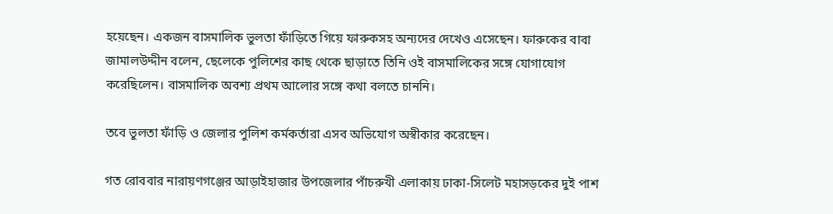হয়েছেন। একজন বাসমালিক ভুলতা ফাঁড়িতে গিয়ে ফারুকসহ অন্যদের দেখেও এসেছেন। ফারুকের বাবা জামালউদ্দীন বলেন, ছেলেকে পুলিশের কাছ থেকে ছাড়াতে তিনি ওই বাসমালিকের সঙ্গে যোগাযোগ করেছিলেন। বাসমালিক অবশ্য প্রথম আলোর সঙ্গে কথা বলতে চাননি।

তবে ভুলতা ফাঁড়ি ও জেলার পুলিশ কর্মকর্তারা এসব অভিযোগ অস্বীকার করেছেন।

গত রোববার নারায়ণগঞ্জের আড়াইহাজার উপজেলার পাঁচরুখী এলাকায় ঢাকা-সিলেট মহাসড়কের দুই পাশ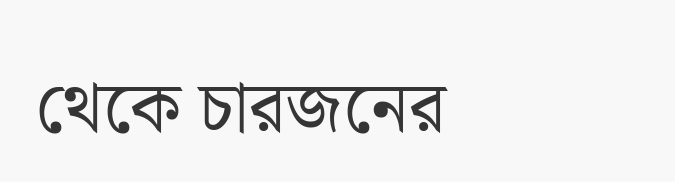থেকে চারজনের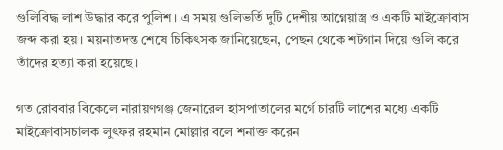গুলিবিদ্ধ লাশ উদ্ধার করে পুলিশ। এ সময় গুলিভর্তি দুটি দেশীয় আগ্নেয়াস্ত্র ও একটি মাইক্রোবাস জব্দ করা হয়। ময়নাতদন্ত শেষে চিকিৎসক জানিয়েছেন, পেছন থেকে শটগান দিয়ে গুলি করে তাঁদের হত্যা করা হয়েছে।

গত রোববার বিকেলে নারায়ণগঞ্জ জেনারেল হাসপাতালের মর্গে চারটি লাশের মধ্যে একটি মাইক্রোবাসচালক লুৎফর রহমান মোল্লার বলে শনাক্ত করেন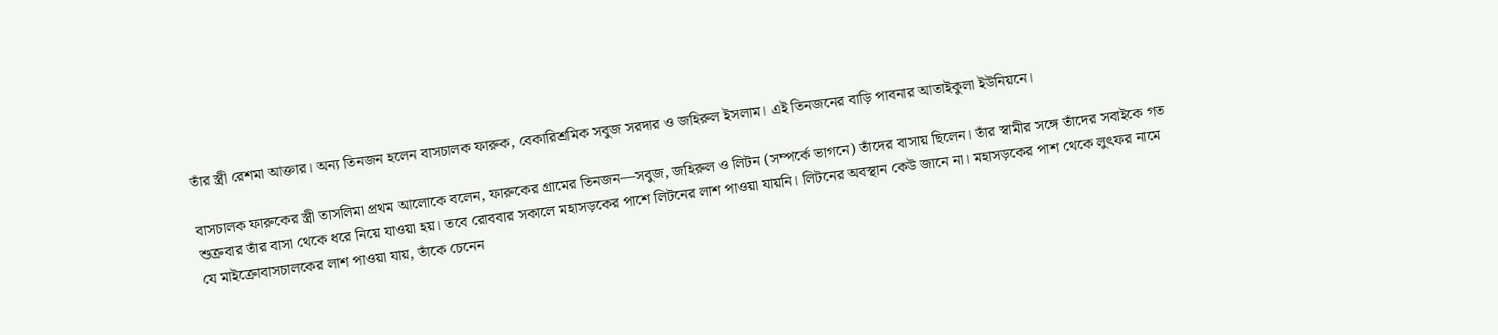তাঁর স্ত্রী রেশমা আক্তার। অন্য তিনজন হলেন বাসচালক ফারুক, বেকারিশ্রমিক সবুজ সরদার ও জহিরুল ইসলাম। এই তিনজনের বাড়ি পাবনার আতাইকুলা ইউনিয়নে।

বাসচালক ফারুকের স্ত্রী তাসলিমা প্রথম আলোকে বলেন, ফারুকের গ্রামের তিনজন—সবুজ, জহিরুল ও লিটন (সম্পর্কে ভাগনে) তাঁদের বাসায় ছিলেন। তাঁর স্বামীর সঙ্গে তাঁদের সবাইকে গত শুক্রবার তাঁর বাসা থেকে ধরে নিয়ে যাওয়া হয়। তবে রোববার সকালে মহাসড়কের পাশে লিটনের লাশ পাওয়া যায়নি। লিটনের অবস্থান কেউ জানে না। মহাসড়কের পাশ থেকে লুৎফর নামে যে মাইক্রোবাসচালকের লাশ পাওয়া যায়, তাঁকে চেনেন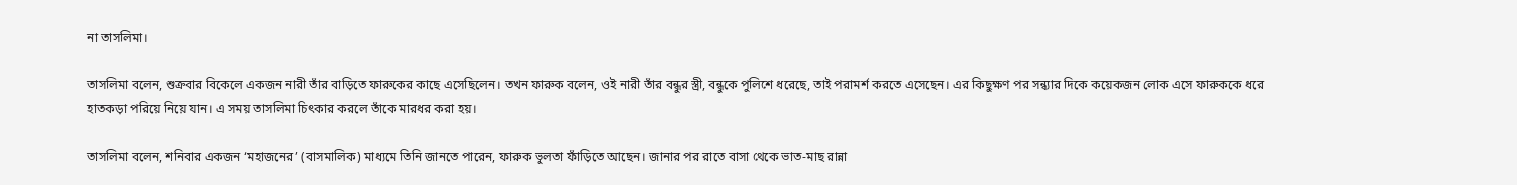না তাসলিমা।

তাসলিমা বলেন, শুক্রবার বিকেলে একজন নারী তাঁর বাড়িতে ফারুকের কাছে এসেছিলেন। তখন ফারুক বলেন, ওই নারী তাঁর বন্ধুর স্ত্রী, বন্ধুকে পুলিশে ধরেছে, তাই পরামর্শ করতে এসেছেন। এর কিছুক্ষণ পর সন্ধ্যার দিকে কয়েকজন লোক এসে ফারুককে ধরে হাতকড়া পরিয়ে নিয়ে যান। এ সময় তাসলিমা চিৎকার করলে তাঁকে মারধর করা হয়।

তাসলিমা বলেন, শনিবার একজন ‘মহাজনের’ (বাসমালিক) মাধ্যমে তিনি জানতে পারেন, ফারুক ভুলতা ফাঁড়িতে আছেন। জানার পর রাতে বাসা থেকে ভাত-মাছ রান্না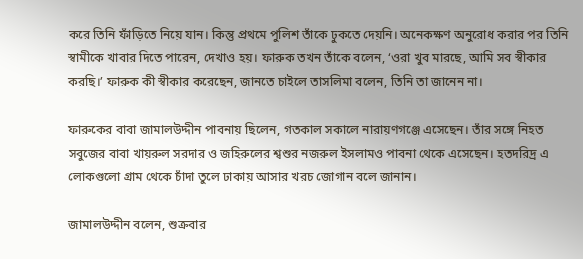করে তিনি ফাঁড়িতে নিয়ে যান। কিন্তু প্রথমে পুলিশ তাঁকে ঢুকতে দেয়নি। অনেকক্ষণ অনুরোধ করার পর তিনি স্বামীকে খাবার দিতে পারেন, দেখাও হয়। ফারুক তখন তাঁকে বলেন, ‘ওরা খুব মারছে, আমি সব স্বীকার করছি।’ ফারুক কী স্বীকার করেছেন, জানতে চাইলে তাসলিমা বলেন, তিনি তা জানেন না।

ফারুকের বাবা জামালউদ্দীন পাবনায় ছিলেন, গতকাল সকালে নারায়ণগঞ্জে এসেছেন। তাঁর সঙ্গে নিহত সবুজের বাবা খায়রুল সরদার ও জহিরুলের শ্বশুর নজরুল ইসলামও পাবনা থেকে এসেছেন। হতদরিদ্র এ লোকগুলো গ্রাম থেকে চাঁদা তুলে ঢাকায় আসার খরচ জোগান বলে জানান।

জামালউদ্দীন বলেন, শুক্রবার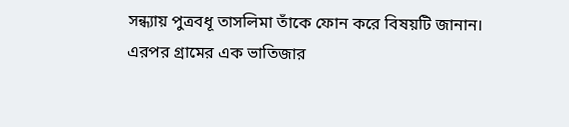সন্ধ্যায় পুত্রবধূ তাসলিমা তাঁকে ফোন করে বিষয়টি জানান। এরপর গ্রামের এক ভাতিজার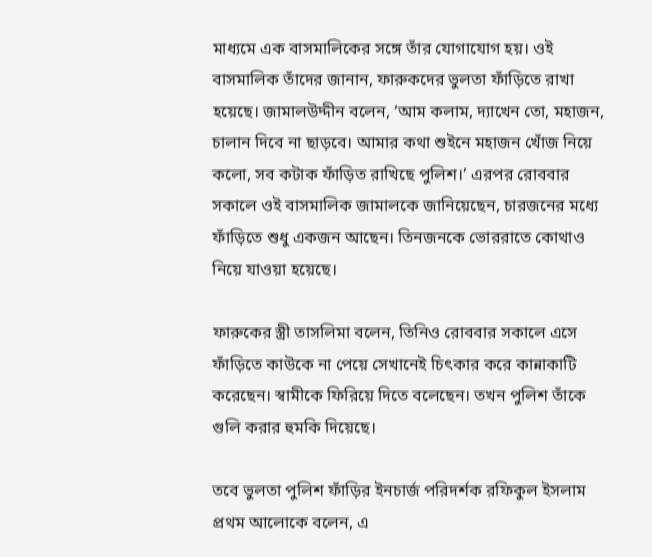মাধ্যমে এক বাসমালিকের সঙ্গে তাঁর যোগাযোগ হয়। ওই বাসমালিক তাঁদের জানান, ফারুকদের ভুলতা ফাঁড়িতে রাখা হয়েছে। জামালউদ্দীন বলেন, ‘আম কলাম, দ্যাখেন তো, মহাজন, চালান দিবে না ছাড়বে। আমার কথা শুইনে মহাজন খোঁজ নিয়ে কলো, সব কটাক ফাঁড়িত রাখিছে পুলিশ।’ এরপর রোববার সকালে ওই বাসমালিক জামালকে জানিয়েছেন, চারজনের মধ্যে ফাঁড়িতে শুধু একজন আছেন। তিনজনকে ভোররাতে কোথাও নিয়ে যাওয়া হয়েছে।

ফারুকের স্ত্রী তাসলিমা বলেন, তিনিও রোববার সকালে এসে ফাঁড়িতে কাউকে না পেয়ে সেখানেই চিৎকার করে কান্নাকাটি করেছেন। স্বামীকে ফিরিয়ে দিতে বলেছেন। তখন পুলিশ তাঁকে গুলি করার হুমকি দিয়েছে।

তবে ভুলতা পুলিশ ফাঁড়ির ইনচার্জ পরিদর্শক রফিকুল ইসলাম প্রথম আলোকে বলেন, এ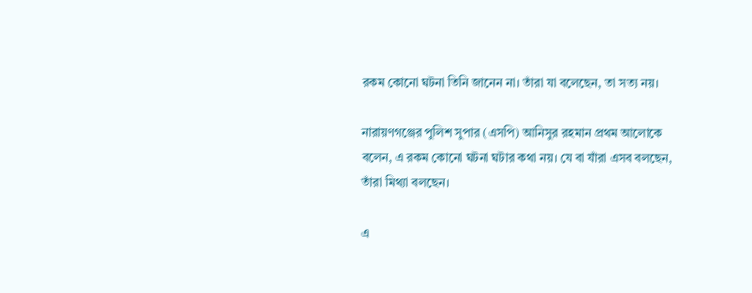রকম কোনো ঘটনা তিনি জানেন না। তাঁরা যা বলেছেন, তা সত্য নয়।

নারায়ণগঞ্জের পুলিশ সুপার (এসপি) আনিসুর রহমান প্রথম আলোকে বলেন, এ রকম কোনো ঘটনা ঘটার কথা নয়। যে বা যাঁরা এসব বলছেন, তাঁরা মিথ্যা বলছেন।

এ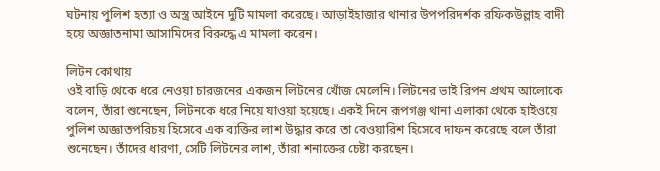ঘটনায় পুলিশ হত্যা ও অস্ত্র আইনে দুটি মামলা করেছে। আড়াইহাজার থানার উপপরিদর্শক রফিকউল্লাহ বাদী হয়ে অজ্ঞাতনামা আসামিদের বিরুদ্ধে এ মামলা করেন।

লিটন কোথায়
ওই বাড়ি থেকে ধরে নেওয়া চারজনের একজন লিটনের খোঁজ মেলেনি। লিটনের ভাই রিপন প্রথম আলোকে বলেন, তাঁরা শুনেছেন, লিটনকে ধরে নিয়ে যাওয়া হয়েছে। একই দিনে রূপগঞ্জ থানা এলাকা থেকে হাইওয়ে পুলিশ অজ্ঞাতপরিচয় হিসেবে এক ব্যক্তির লাশ উদ্ধার করে তা বেওয়ারিশ হিসেবে দাফন করেছে বলে তাঁরা শুনেছেন। তাঁদের ধারণা, সেটি লিটনের লাশ, তাঁরা শনাক্তের চেষ্টা করছেন।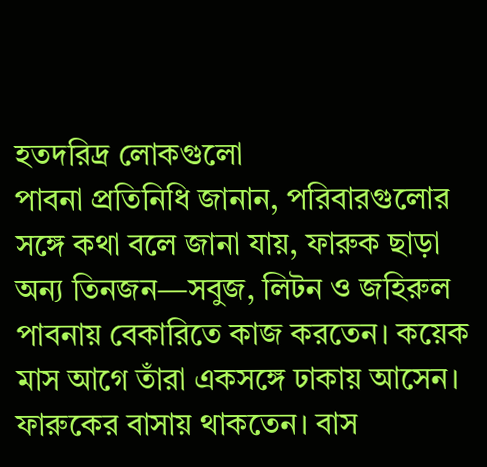হতদরিদ্র লোকগুলো
পাবনা প্রতিনিধি জানান, পরিবারগুলোর সঙ্গে কথা বলে জানা যায়, ফারুক ছাড়া অন্য তিনজন—সবুজ, লিটন ও জহিরুল পাবনায় বেকারিতে কাজ করতেন। কয়েক মাস আগে তাঁরা একসঙ্গে ঢাকায় আসেন। ফারুকের বাসায় থাকতেন। বাস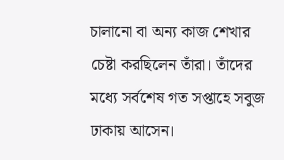চালানো বা অন্য কাজ শেখার চেষ্টা করছিলেন তাঁরা। তাঁদের মধ্যে সর্বশেষ গত সপ্তাহে সবুজ ঢাকায় আসেন।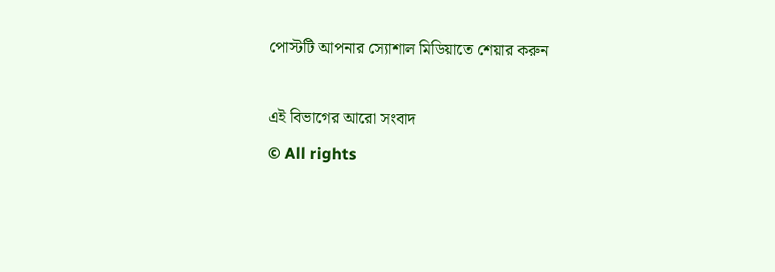পোস্টটি আপনার স্যোশাল মিডিয়াতে শেয়ার করুন

এই বিভাগের আরো সংবাদ
© All rights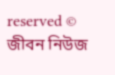reserved © জীবন নিউজ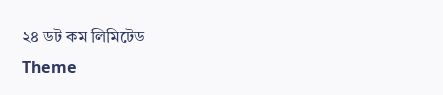২৪ ডট কম লিমিটেড
Theme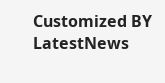Customized BY LatestNews